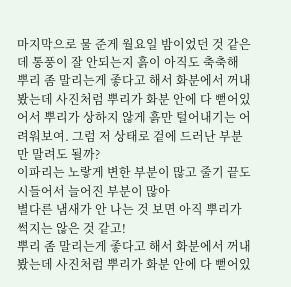마지막으로 물 준게 월요일 밤이었던 것 같은데 통풍이 잘 안되는지 흙이 아직도 축축해
뿌리 좀 말리는게 좋다고 해서 화분에서 꺼내봤는데 사진처럼 뿌리가 화분 안에 다 뻗어있어서 뿌리가 상하지 않게 흙만 털어내기는 어려워보여. 그럼 저 상태로 겉에 드러난 부분만 말려도 될까?
이파리는 노랗게 변한 부분이 많고 줄기 끝도 시들어서 늘어진 부분이 많아
별다른 냄새가 안 나는 것 보면 아직 뿌리가 썩지는 않은 것 같고!
뿌리 좀 말리는게 좋다고 해서 화분에서 꺼내봤는데 사진처럼 뿌리가 화분 안에 다 뻗어있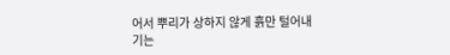어서 뿌리가 상하지 않게 흙만 털어내기는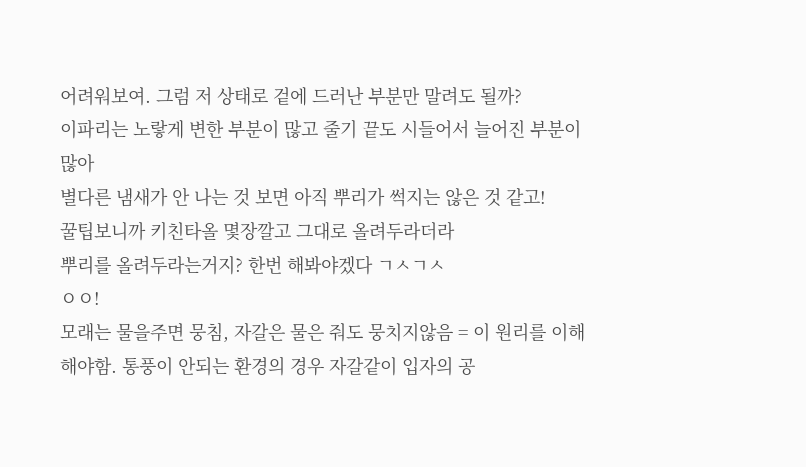어려워보여. 그럼 저 상태로 겉에 드러난 부분만 말려도 될까?
이파리는 노랗게 변한 부분이 많고 줄기 끝도 시들어서 늘어진 부분이 많아
별다른 냄새가 안 나는 것 보면 아직 뿌리가 썩지는 않은 것 같고!
꿀팁보니까 키친타올 몇장깔고 그대로 올려두라더라
뿌리를 올려두라는거지? 한번 해봐야겠다 ㄱㅅㄱㅅ
ㅇㅇ!
모래는 물을주면 뭉침, 자갈은 물은 줘도 뭉치지않음 = 이 원리를 이해해야함. 통풍이 안되는 환경의 경우 자갈같이 입자의 공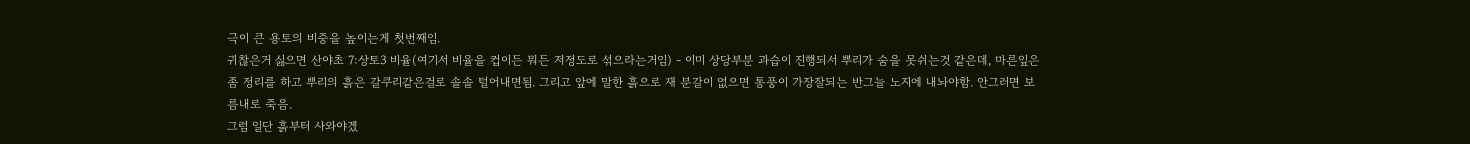극이 큰 용토의 비중을 높이는게 첫번째임.
귀찮은거 싫으면 산야초 7:상토3 비율(여기서 비율을 컵이든 뭐든 저정도로 섞으라는거임) - 이미 상당부분 과습이 진행되서 뿌리가 숨을 못쉬는것 같은데, 마른잎은 좀 정리를 하고 뿌리의 흙은 갈쿠리같은걸로 솔솔 털어내면됨. 그리고 앞에 말한 흙으로 재 분갈이 없으면 통풍이 가장잘되는 반그늘 노지에 내놔야함. 안그러면 보름내로 죽음.
그럼 일단 흙부터 사와야겠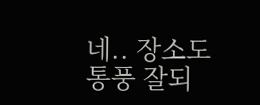네.. 장소도 통풍 잘되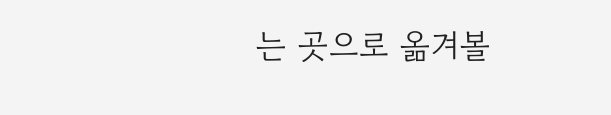는 곳으로 옮겨볼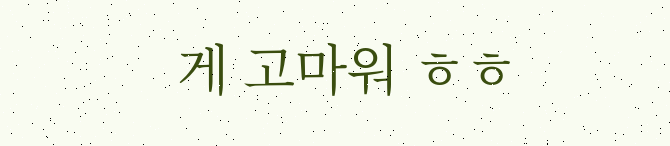게 고마워 ㅎㅎ